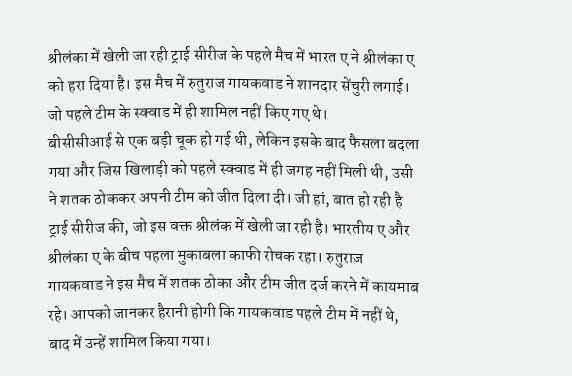श्रीलंका में खेली जा रही ट्राई सीरीज के पहले मैच में भारत ए ने श्रीलंका ए को हरा दिया है। इस मैच में रुतुराज गायकवाड ने शानदार सेंचुरी लगाई। जो पहले टीम के स्क्वाड में ही शामिल नहीं किए गए थे।
बीसीसीआई से एक बड़ी चूक हो गई थी, लेकिन इसके बाद फैसला बदला गया और जिस खिलाड़ी को पहले स्क्वाड में ही जगह नहीं मिली थी, उसी ने शतक ठोककर अपनी टीम को जीत दिला दी। जी हां, बात हो रही है ट्राई सीरीज की, जो इस वक्त श्रीलंक में खेली जा रही है। भारतीय ए और श्रीलंका ए के बीच पहला मुकाबला काफी रोचक रहा। रुतुराज गायकवाड ने इस मैच में शतक ठोका और टीम जीत दर्ज करने में कायमाब रहे। आपको जानकर हैरानी होगी कि गायकवाड पहले टीम में नहीं थे, बाद में उन्हें शामिल किया गया।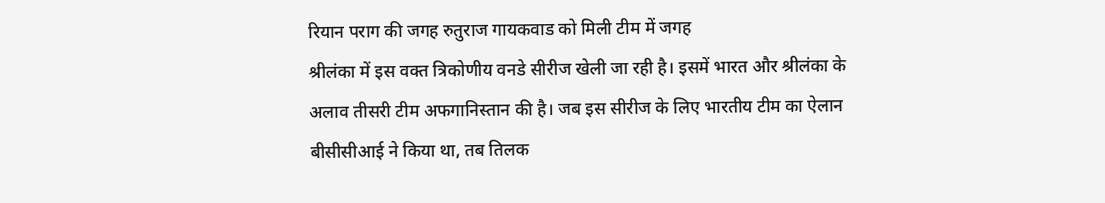रियान पराग की जगह रुतुराज गायकवाड को मिली टीम में जगह
श्रीलंका में इस वक्त त्रिकोणीय वनडे सीरीज खेली जा रही है। इसमें भारत और श्रीलंका के अलाव तीसरी टीम अफगानिस्तान की है। जब इस सीरीज के लिए भारतीय टीम का ऐलान बीसीसीआई ने किया था, तब तिलक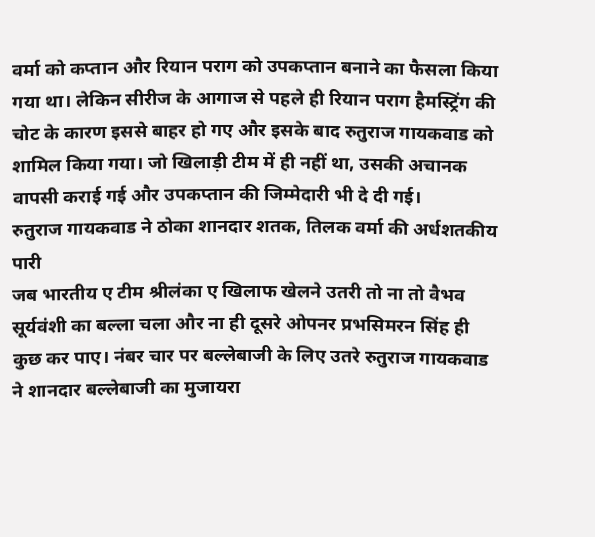वर्मा को कप्तान और रियान पराग को उपकप्तान बनाने का फैसला किया गया था। लेकिन सीरीज के आगाज से पहले ही रियान पराग हैमस्ट्रिंग की चोट के कारण इससे बाहर हो गए और इसके बाद रुतुराज गायकवाड को शामिल किया गया। जो खिलाड़ी टीम में ही नहीं था, उसकी अचानक वापसी कराई गई और उपकप्तान की जिम्मेदारी भी दे दी गई।
रुतुराज गायकवाड ने ठोका शानदार शतक, तिलक वर्मा की अर्धशतकीय पारी
जब भारतीय ए टीम श्रीलंका ए खिलाफ खेलने उतरी तो ना तो वैभव सूर्यवंशी का बल्ला चला और ना ही दूसरे ओपनर प्रभसिमरन सिंह ही कुछ कर पाए। नंबर चार पर बल्लेबाजी के लिए उतरे रुतुराज गायकवाड ने शानदार बल्लेबाजी का मुजायरा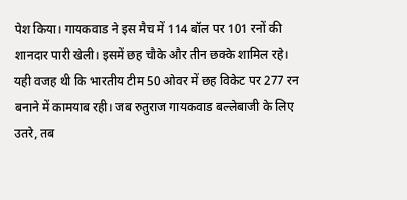पेश किया। गायकवाड ने इस मैच में 114 बॉल पर 101 रनों की शानदार पारी खेली। इसमें छह चौके और तीन छक्के शामिल रहे। यही वजह थी कि भारतीय टीम 50 ओवर में छह विकेट पर 277 रन बनाने में कामयाब रही। जब रुतुराज गायकवाड बल्लेबाजी के लिए उतरे, तब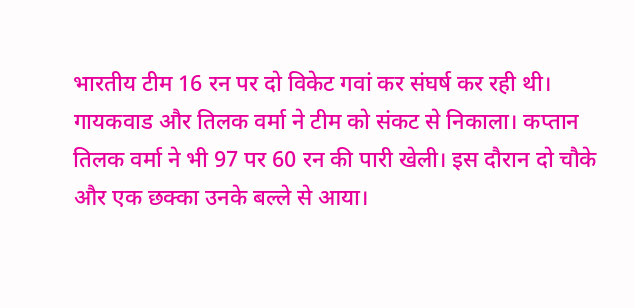भारतीय टीम 16 रन पर दो विकेट गवां कर संघर्ष कर रही थी। गायकवाड और तिलक वर्मा ने टीम को संकट से निकाला। कप्तान तिलक वर्मा ने भी 97 पर 60 रन की पारी खेली। इस दौरान दो चौके और एक छक्का उनके बल्ले से आया।